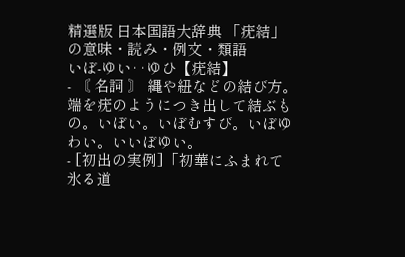精選版 日本国語大辞典 「疣結」の意味・読み・例文・類語
いぼ‐ゆい‥ゆひ【疣結】
- 〘 名詞 〙 縄や紐などの結び方。端を疣のようにつき出して結ぶもの。いぼい。いぼむすび。いぼゆわい。いいぼゆい。
- [初出の実例]「初華にふまれて氷る道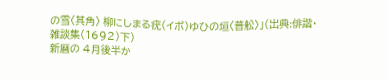の雪〈其角〉 柳にしまる疣(イボ)ゆひの垣〈普舩〉」(出典:俳諧・雑談集(1692)下)
新暦の 4月後半か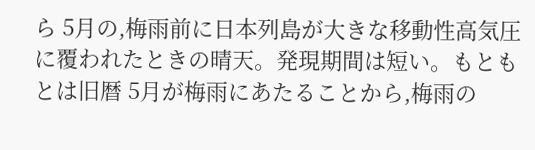ら 5月の,梅雨前に日本列島が大きな移動性高気圧に覆われたときの晴天。発現期間は短い。もともとは旧暦 5月が梅雨にあたることから,梅雨の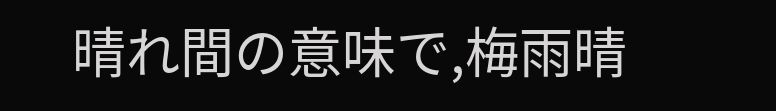晴れ間の意味で,梅雨晴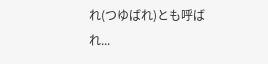れ(つゆばれ)とも呼ばれ...